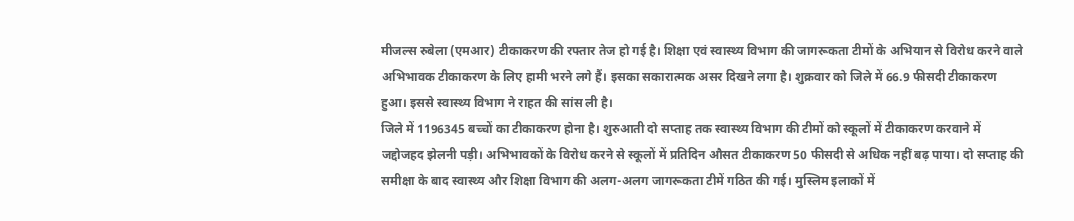मीजल्स रुबेला (एमआर) टीकाकरण की रफ्तार तेज हो गई है। शिक्षा एवं स्वास्थ्य विभाग की जागरूकता टीमों के अभियान से विरोध करने वाले अभिभावक टीकाकरण के लिए हामी भरने लगे हैं। इसका सकारात्मक असर दिखने लगा है। शुक्रवार को जिले में 66.9 फीसदी टीकाकरण हुआ। इससे स्वास्थ्य विभाग ने राहत की सांस ली है।
जिले में 1196345 बच्चों का टीकाकरण होना है। शुरुआती दो सप्ताह तक स्वास्थ्य विभाग की टीमों को स्कूलों में टीकाकरण करवाने में जद्दोजहद झेलनी पड़ी। अभिभावकों के विरोध करने से स्कूलों में प्रतिदिन औसत टीकाकरण 50 फीसदी से अधिक नहीं बढ़ पाया। दो सप्ताह की समीक्षा के बाद स्वास्थ्य और शिक्षा विभाग की अलग-अलग जागरूकता टीमें गठित की गई। मुस्लिम इलाकों में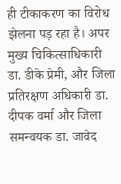ही टीकाकरण का विरोध झेलना पड़ रहा है। अपर मुख्य चिकित्साधिकारी डा. डीके प्रेमी, और जिला प्रतिरक्षण अधिकारी डा. दीपक वर्मा और जिला समन्वयक डा. जावेद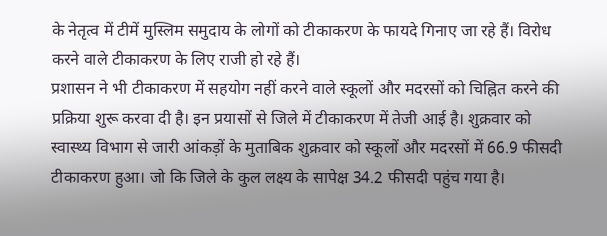के नेतृत्व में टीमें मुस्लिम समुदाय के लोगों को टीकाकरण के फायदे गिनाए जा रहे हैं। विरोध करने वाले टीकाकरण के लिए राजी हो रहे हैं।
प्रशासन ने भी टीकाकरण में सहयोग नहीं करने वाले स्कूलों और मदरसों को चिह्नित करने की प्रक्रिया शुरू करवा दी है। इन प्रयासों से जिले में टीकाकरण में तेजी आई है। शुक्रवार को स्वास्थ्य विभाग से जारी आंकड़ों के मुताबिक शुक्रवार को स्कूलों और मदरसों में 66.9 फीसदी टीकाकरण हुआ। जो कि जिले के कुल लक्ष्य के सापेक्ष 34.2 फीसदी पहुंच गया है।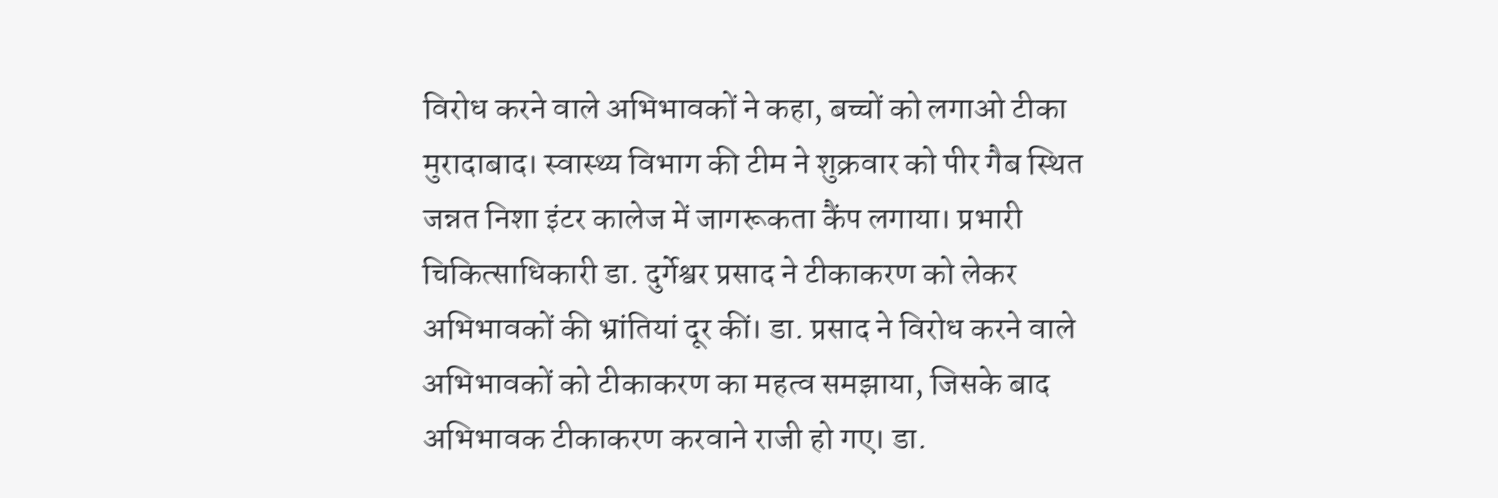विरोध करने वाले अभिभावकों ने कहा, बच्चों को लगाओ टीका
मुरादाबाद। स्वास्थ्य विभाग की टीम ने शुक्रवार को पीर गैब स्थित जन्नत निशा इंटर कालेज में जागरूकता कैंप लगाया। प्रभारी चिकित्साधिकारी डा. दुर्गेश्वर प्रसाद ने टीकाकरण को लेकर अभिभावकों की भ्रांतियां दूर कीं। डा. प्रसाद ने विरोध करने वाले अभिभावकों को टीकाकरण का महत्व समझाया, जिसके बाद अभिभावक टीकाकरण करवाने राजी हो गए। डा.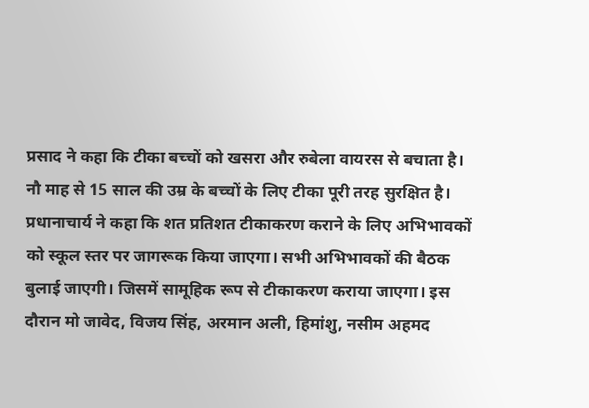प्रसाद ने कहा कि टीका बच्चों को खसरा और रुबेला वायरस से बचाता है। नौ माह से 15 साल की उम्र के बच्चों के लिए टीका पूरी तरह सुरक्षित है। प्रधानाचार्य ने कहा कि शत प्रतिशत टीकाकरण कराने के लिए अभिभावकों को स्कूल स्तर पर जागरूक किया जाएगा। सभी अभिभावकों की बैठक बुलाई जाएगी। जिसमें सामूहिक रूप से टीकाकरण कराया जाएगा। इस दौरान मो जावेद, विजय सिंह, अरमान अली, हिमांशु, नसीम अहमद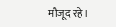मौजूद रहे।